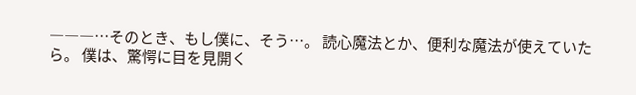―――…そのとき、もし僕に、そう…。 読心魔法とか、便利な魔法が使えていたら。 僕は、驚愕に目を見開く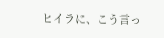ヒイラに、こう言っ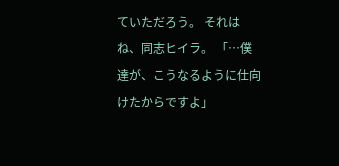ていただろう。 それはね、同志ヒイラ。 「…僕達が、こうなるように仕向けたからですよ」